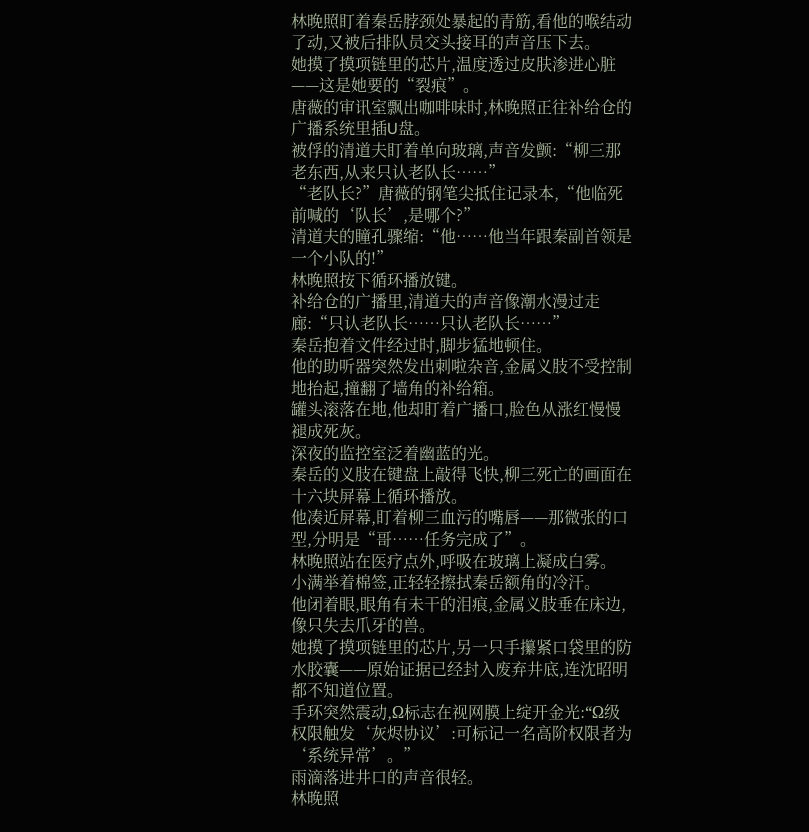林晚照盯着秦岳脖颈处暴起的青筋,看他的喉结动了动,又被后排队员交头接耳的声音压下去。
她摸了摸项链里的芯片,温度透过皮肤渗进心脏——这是她要的“裂痕”。
唐薇的审讯室飘出咖啡味时,林晚照正往补给仓的广播系统里插U盘。
被俘的清道夫盯着单向玻璃,声音发颤:“柳三那老东西,从来只认老队长……”
“老队长?”唐薇的钢笔尖抵住记录本,“他临死前喊的‘队长’,是哪个?”
清道夫的瞳孔骤缩:“他……他当年跟秦副首领是一个小队的!”
林晚照按下循环播放键。
补给仓的广播里,清道夫的声音像潮水漫过走廊:“只认老队长……只认老队长……”
秦岳抱着文件经过时,脚步猛地顿住。
他的助听器突然发出刺啦杂音,金属义肢不受控制地抬起,撞翻了墙角的补给箱。
罐头滚落在地,他却盯着广播口,脸色从涨红慢慢褪成死灰。
深夜的监控室泛着幽蓝的光。
秦岳的义肢在键盘上敲得飞快,柳三死亡的画面在十六块屏幕上循环播放。
他凑近屏幕,盯着柳三血污的嘴唇——那微张的口型,分明是“哥……任务完成了”。
林晚照站在医疗点外,呼吸在玻璃上凝成白雾。
小满举着棉签,正轻轻擦拭秦岳额角的冷汗。
他闭着眼,眼角有未干的泪痕,金属义肢垂在床边,像只失去爪牙的兽。
她摸了摸项链里的芯片,另一只手攥紧口袋里的防水胶囊——原始证据已经封入废弃井底,连沈昭明都不知道位置。
手环突然震动,Ω标志在视网膜上绽开金光:“Ω级权限触发‘灰烬协议’:可标记一名高阶权限者为‘系统异常’。”
雨滴落进井口的声音很轻。
林晚照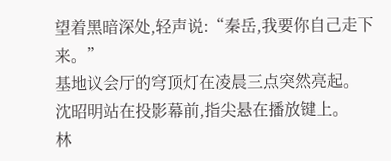望着黑暗深处,轻声说:“秦岳,我要你自己走下来。”
基地议会厅的穹顶灯在凌晨三点突然亮起。
沈昭明站在投影幕前,指尖悬在播放键上。
林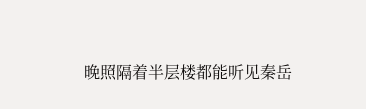晚照隔着半层楼都能听见秦岳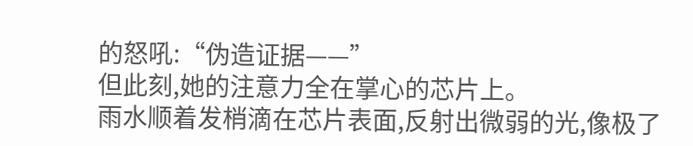的怒吼:“伪造证据——”
但此刻,她的注意力全在掌心的芯片上。
雨水顺着发梢滴在芯片表面,反射出微弱的光,像极了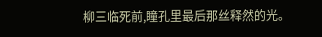柳三临死前,瞳孔里最后那丝释然的光。